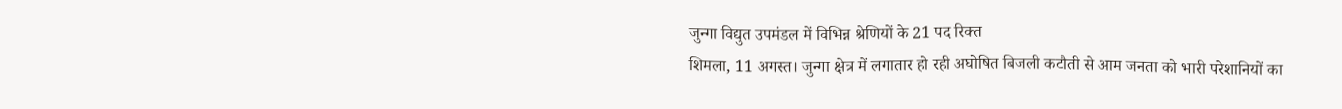जुन्गा विद्युत उपमंडल में विभिन्न श्रेणियों के 21 पद रिक्त
शिमला, 11 अगस्त। जुन्गा क्षेत्र में लगातार हो रही अघोषित बिजली कटौती से आम जनता को भारी परेशानियों का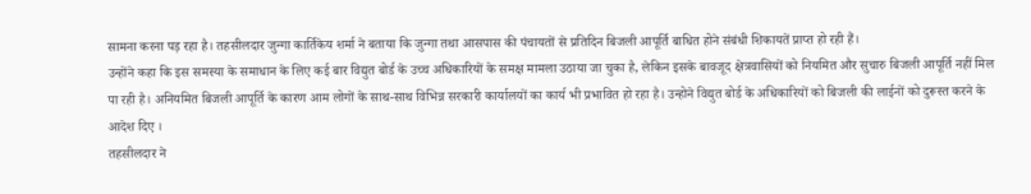सामना करना पड़ रहा है। तहसीलदार जुन्गा कार्तिकेय शर्मा ने बताया कि जुन्गा तथा आसपास की पंचायतों से प्रतिदिन बिजली आपूर्ति बाधित होने संबंधी शिकायतें प्राप्त हो रही हैं।
उन्होंने कहा कि इस समस्या के समाधान के लिए कई बार विद्युत बोर्ड के उच्च अधिकारियों के समक्ष मामला उठाया जा चुका है, लेकिन इसके बावजूद क्षेत्रवासियों को नियमित और सुचारु बिजली आपूर्ति नहीं मिल पा रही है। अनियमित बिजली आपूर्ति के कारण आम लोगों के साथ-साथ विभिन्न सरकारी कार्यालयों का कार्य भी प्रभावित हो रहा है। उन्होने विद्युत बोर्ड के अधिकारियों को बिजली की लाईनों को दुरूस्त करने के आदेश दिए ।
तहसीलदार ने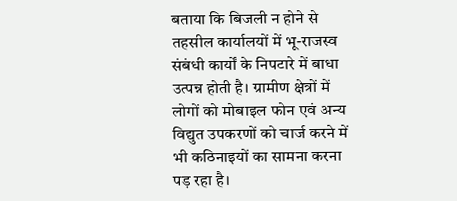बताया कि बिजली न होने से तहसील कार्यालयों में भू-राजस्व संबंधी कार्यों के निपटारे में बाधा उत्पन्न होती है। ग्रामीण क्षेत्रों में लोगों को मोबाइल फोन एवं अन्य विद्युत उपकरणों को चार्ज करने में भी कठिनाइयों का सामना करना पड़ रहा है।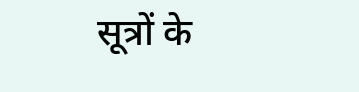सूत्रों के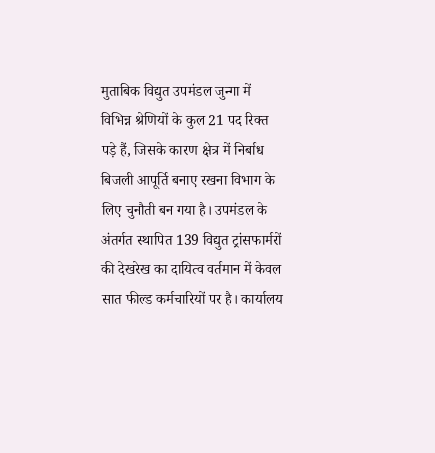मुताबिक विद्युत उपमंडल जुन्गा में विभिन्न श्रेणियों के कुल 21 पद रिक्त पड़े हैं, जिसके कारण क्षेत्र में निर्बाध बिजली आपूर्ति बनाए रखना विभाग के लिए चुनौती बन गया है। उपमंडल के अंतर्गत स्थापित 139 विद्युत ट्रांसफार्मरों की देखरेख का दायित्व वर्तमान में केवल सात फील्ड कर्मचारियों पर है। कार्यालय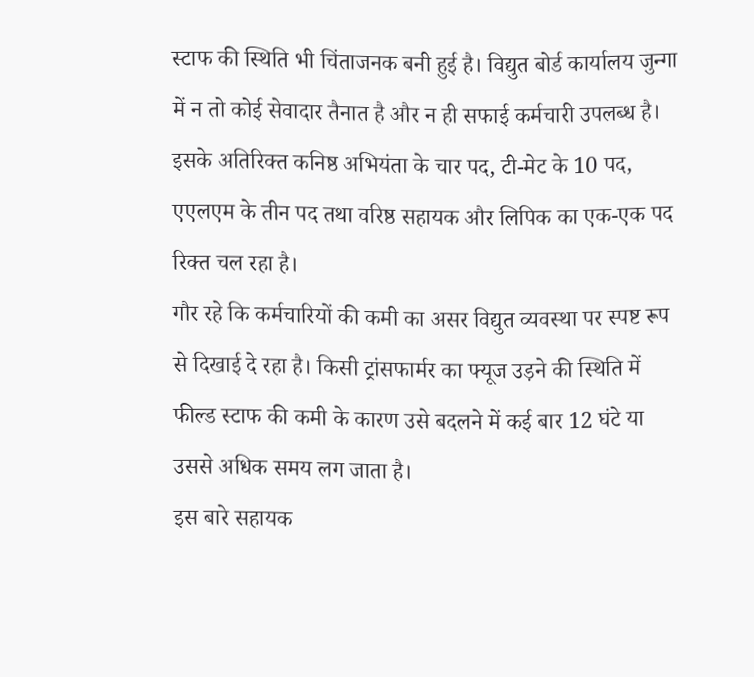स्टाफ की स्थिति भी चिंताजनक बनी हुई है। विद्युत बोर्ड कार्यालय जुन्गा में न तो कोई सेवादार तैनात है और न ही सफाई कर्मचारी उपलब्ध है। इसके अतिरिक्त कनिष्ठ अभियंता के चार पद, टी-मेट के 10 पद, एएलएम के तीन पद तथा वरिष्ठ सहायक और लिपिक का एक-एक पद रिक्त चल रहा है।
गौर रहे कि कर्मचारियों की कमी का असर विद्युत व्यवस्था पर स्पष्ट रूप से दिखाई दे रहा है। किसी ट्रांसफार्मर का फ्यूज उड़ने की स्थिति में फील्ड स्टाफ की कमी के कारण उसे बदलने में कई बार 12 घंटे या उससे अधिक समय लग जाता है।
इस बारे सहायक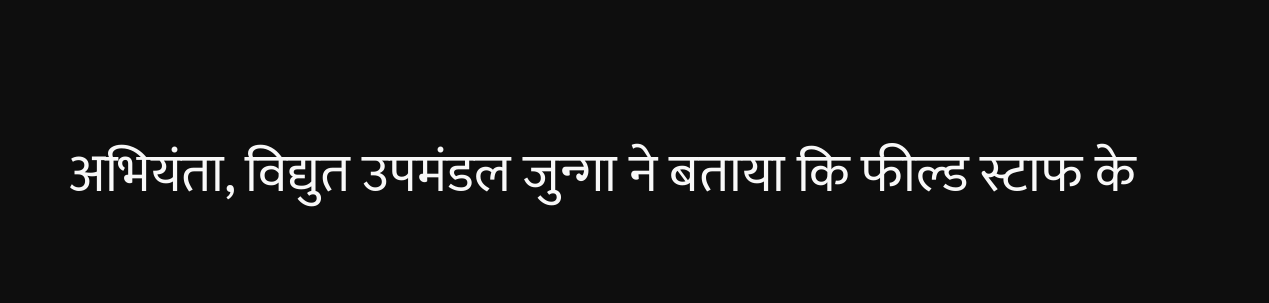अभियंता, विद्युत उपमंडल जुन्गा ने बताया कि फील्ड स्टाफ के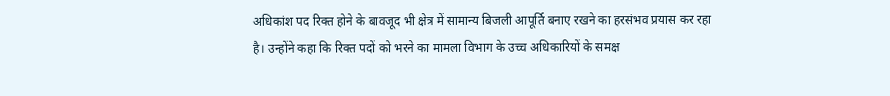अधिकांश पद रिक्त होने के बावजूद भी क्षेत्र में सामान्य बिजली आपूर्ति बनाए रखने का हरसंभव प्रयास कर रहा है। उन्होंने कहा कि रिक्त पदों को भरने का मामला विभाग के उच्च अधिकारियों के समक्ष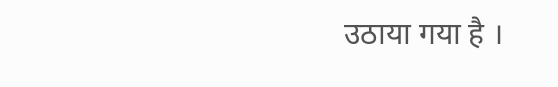उठाया गया है ।